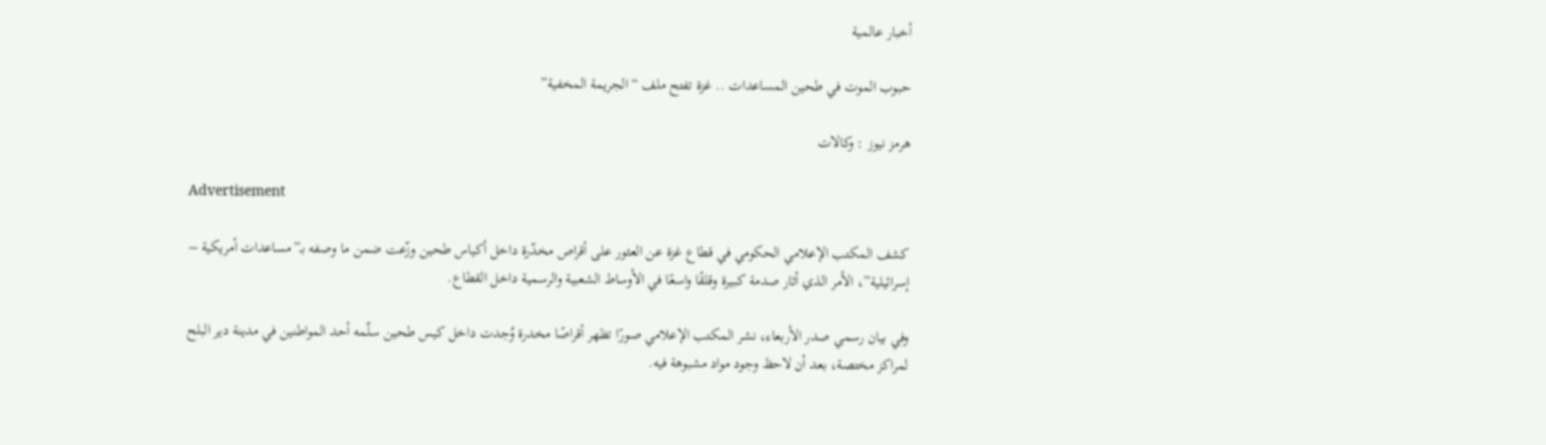أخبار عالمية

حبوب الموت في طحين المساعدات .. غزة تفتح ملف “الجريمة المخفية”

هرمز نيوز : وكالات

Advertisement

كشف المكتب الإعلامي الحكومي في قطاع غزة عن العثور على أقراص مخدّرة داخل أكياس طحين وزّعت ضمن ما وصفه بـ”مساعدات أمريكية – إسرائيلية”، الأمر الذي أثار صدمة كبيرة وقلقًا واسعًا في الأوساط الشعبية والرسمية داخل القطاع.

وفي بيان رسمي صدر الأربعاء، نشر المكتب الإعلامي صورًا تظهر أقراصًا مخدرة وُجدت داخل كيس طحين سلّمه أحد المواطنين في مدينة دير البلح لمراكز مختصة، بعد أن لاحظ وجود مواد مشبوهة فيه.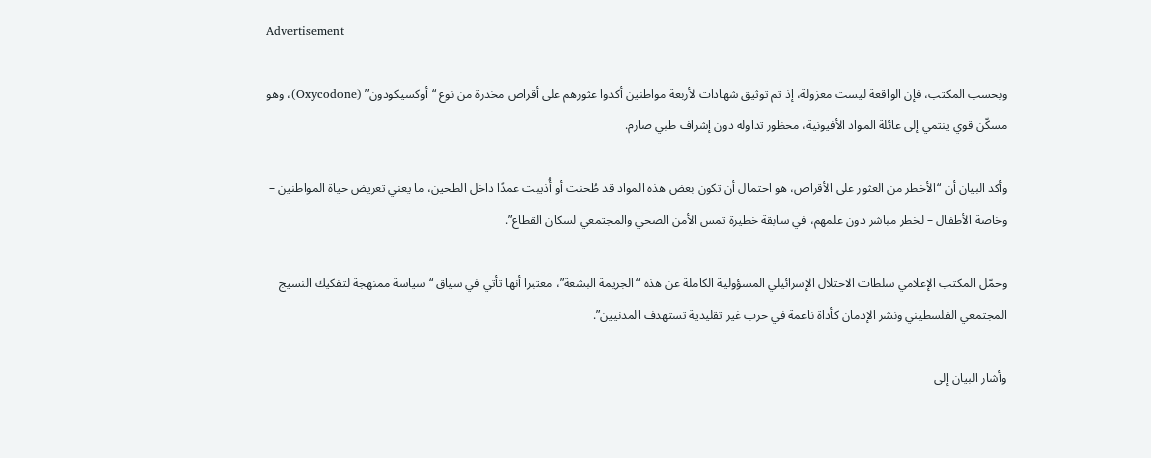Advertisement

وبحسب المكتب، فإن الواقعة ليست معزولة، إذ تم توثيق شهادات لأربعة مواطنين أكدوا عثورهم على أقراص مخدرة من نوع “أوكسيكودون” (Oxycodone)، وهو مسكّن قوي ينتمي إلى عائلة المواد الأفيونية، محظور تداوله دون إشراف طبي صارم.

وأكد البيان أن “الأخطر من العثور على الأقراص، هو احتمال أن تكون بعض هذه المواد قد طُحنت أو أُذيبت عمدًا داخل الطحين، ما يعني تعريض حياة المواطنين – وخاصة الأطفال – لخطر مباشر دون علمهم، في سابقة خطيرة تمس الأمن الصحي والمجتمعي لسكان القطاع”.

وحمّل المكتب الإعلامي سلطات الاحتلال الإسرائيلي المسؤولية الكاملة عن هذه “الجريمة البشعة”، معتبرا أنها تأتي في سياق “سياسة ممنهجة لتفكيك النسيج المجتمعي الفلسطيني ونشر الإدمان كأداة ناعمة في حرب غير تقليدية تستهدف المدنيين”.

وأشار البيان إلى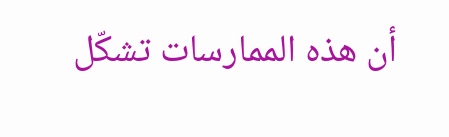أن هذه الممارسات تشكّل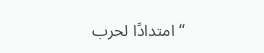“امتدادًا لحرب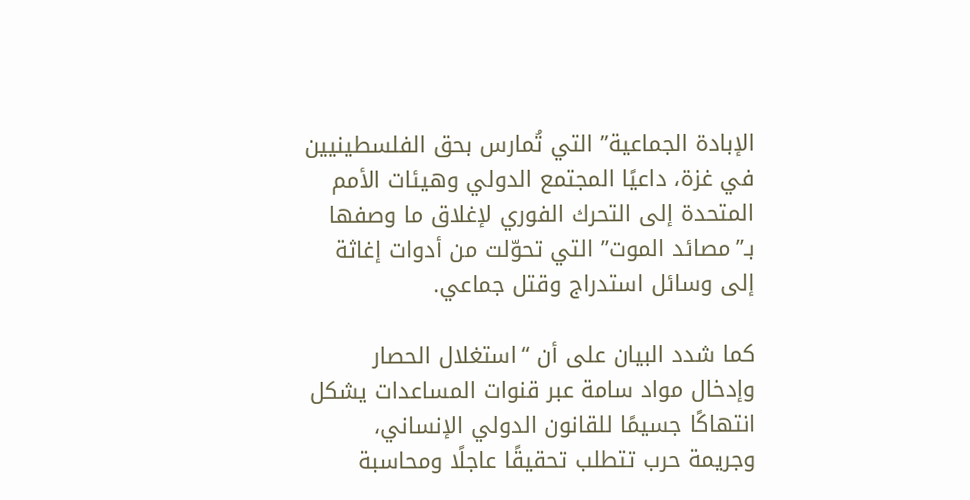الإبادة الجماعية” التي تُمارس بحق الفلسطينيين في غزة، داعيًا المجتمع الدولي وهيئات الأمم المتحدة إلى التحرك الفوري لإغلاق ما وصفها بـ”مصائد الموت” التي تحوّلت من أدوات إغاثة إلى وسائل استدراج وقتل جماعي.

كما شدد البيان على أن “استغلال الحصار وإدخال مواد سامة عبر قنوات المساعدات يشكل انتهاكًا جسيمًا للقانون الدولي الإنساني، وجريمة حرب تتطلب تحقيقًا عاجلًا ومحاسبة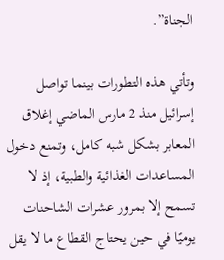الجناة”.

وتأتي هذه التطورات بينما تواصل إسرائيل منذ 2 مارس الماضي إغلاق المعابر بشكل شبه كامل، وتمنع دخول المساعدات الغذائية والطبية، إذ لا تسمح إلا بمرور عشرات الشاحنات يوميًا في حين يحتاج القطاع ما لا يقل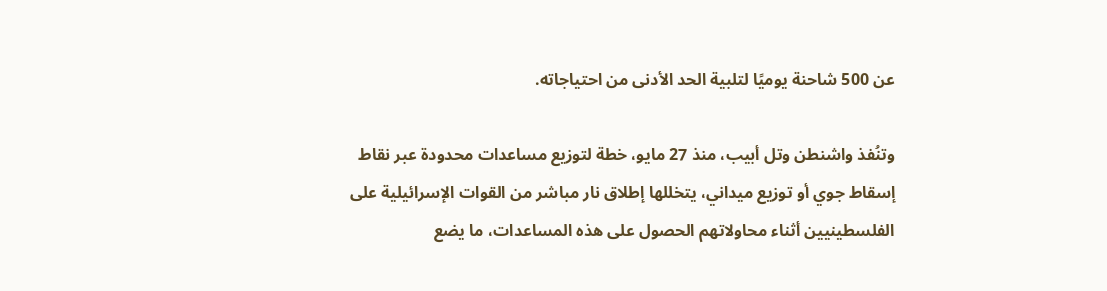عن 500 شاحنة يوميًا لتلبية الحد الأدنى من احتياجاته.

وتنُفذ واشنطن وتل أبيب، منذ 27 مايو، خطة لتوزيع مساعدات محدودة عبر نقاط إسقاط جوي أو توزيع ميداني، يتخللها إطلاق نار مباشر من القوات الإسرائيلية على الفلسطينيين أثناء محاولاتهم الحصول على هذه المساعدات، ما يضع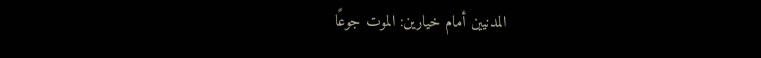المدنيين أمام خيارين: الموت جوعًا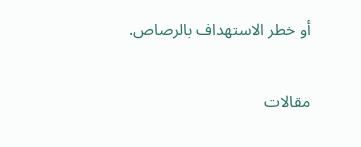أو خطر الاستهداف بالرصاص.

مقالات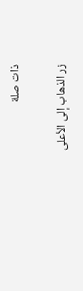ذات صلة

زر الذهاب إلى الأعلى